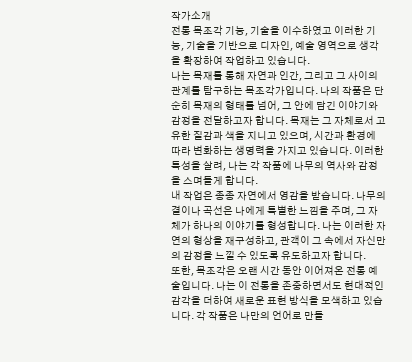작가소개
전통 목조각 기능, 기술을 이수하였고 이러한 기능, 기술을 기반으로 디자인, 예술 영역으로 생각을 확장하여 작업하고 있습니다.
나는 목재를 통해 자연과 인간, 그리고 그 사이의 관계를 탐구하는 목조각가입니다. 나의 작품은 단순히 목재의 형태를 넘어, 그 안에 담긴 이야기와 감정을 전달하고자 합니다. 목재는 그 자체로서 고유한 질감과 색을 지니고 있으며, 시간과 환경에 따라 변화하는 생명력을 가지고 있습니다. 이러한 특성을 살려, 나는 각 작품에 나무의 역사와 감정을 스며들게 합니다.
내 작업은 종종 자연에서 영감을 받습니다. 나무의 결이나 곡선은 나에게 특별한 느낌을 주며, 그 자체가 하나의 이야기를 형성합니다. 나는 이러한 자연의 형상을 재구성하고, 관객이 그 속에서 자신만의 감정을 느낄 수 있도록 유도하고자 합니다.
또한, 목조각은 오랜 시간 동안 이어져온 전통 예술입니다. 나는 이 전통을 존중하면서도 현대적인 감각을 더하여 새로운 표현 방식을 모색하고 있습니다. 각 작품은 나만의 언어로 만들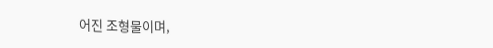어진 조형물이며,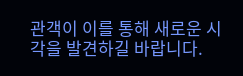관객이 이를 통해 새로운 시각을 발견하길 바랍니다.